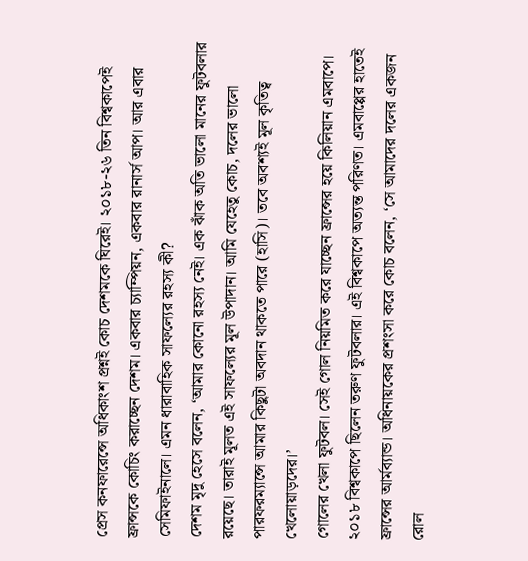প্রেস কনফারেন্সে অধিকাংশ প্রশ্নই কোচ দেশমকে ঘিরেই। ২০১৮-২৬ তিন বিশ্বকাপেই ফ্রান্সকে কোচিং করাচ্ছেন দেশম। একবার চ্যাম্পিয়ন, একবার রানার্স আপ। আর এবার সেমিফাইনালে। এমন ধারাবাহিক সাফল্যের রহস্য কী?
দেশম মৃদু হেসে বলেন, ‘আমার কোনো রহস্য নেই। এক ঝাঁক অতি ভালো মানের ফুটবলার রয়েছে। তারাই মূলত এই সাফল্যের মূল উপাদান। আমি যেহেতু কোচ, দলের ভালো পারফরম্যান্সে আমার কিছুটা অবদান থাকতে পারে (হাসি)। তবে অবশ্যই মূল কৃতিত্ব খেলোয়াড়দের।’
গোলের খেলা ফুটবল। সেই গোল নিয়মিত করে যাচ্ছেন ফ্রান্সের হয়ে কিলিয়ান এমবাপে। ২০১৮ বিশ্বকাপে ছিলেন তরুণ ফুটবলার। এই বিশ্বকাপে অত্যন্ত পরিণত। এমবাপ্পের হাতেই ফ্রান্সের আর্মব্যান্ড। অধিনায়কের প্রশংসা করে কোচ বলেন, ‘সে আমাদের দলের একজন রোল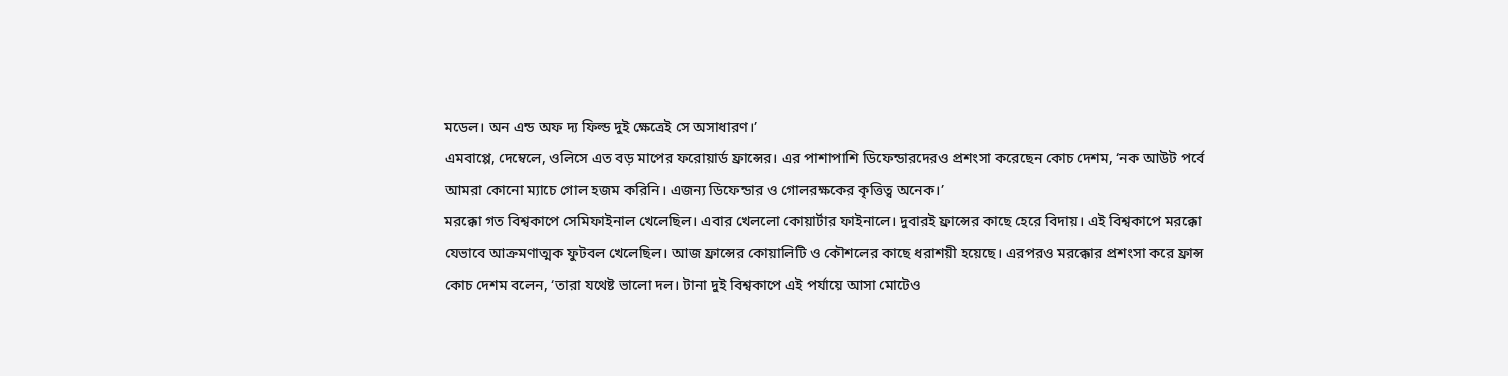মডেল। অন এন্ড অফ দ্য ফিল্ড দুই ক্ষেত্রেই সে অসাধারণ।’
এমবাপ্পে, দেম্বেলে, ওলিসে এত বড় মাপের ফরোয়ার্ড ফ্রান্সের। এর পাশাপাশি ডিফেন্ডারদেরও প্রশংসা করেছেন কোচ দেশম, ‘নক আউট পর্বে আমরা কোনো ম্যাচে গোল হজম করিনি। এজন্য ডিফেন্ডার ও গোলরক্ষকের কৃত্তিত্ব অনেক।’
মরক্কো গত বিশ্বকাপে সেমিফাইনাল খেলেছিল। এবার খেললো কোয়ার্টার ফাইনালে। দুবারই ফ্রান্সের কাছে হেরে বিদায়। এই বিশ্বকাপে মরক্কো যেভাবে আক্রমণাত্মক ফুটবল খেলেছিল। আজ ফ্রান্সের কোয়ালিটি ও কৌশলের কাছে ধরাশয়ী হয়েছে। এরপরও মরক্কোর প্রশংসা করে ফ্রান্স কোচ দেশম বলেন, ‘তারা যথেষ্ট ভালো দল। টানা দুই বিশ্বকাপে এই পর্যায়ে আসা মোটেও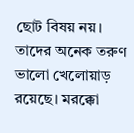ছোট বিষয় নয়। তাদের অনেক তরুণ ভালো খেলোয়াড় রয়েছে। মরক্কো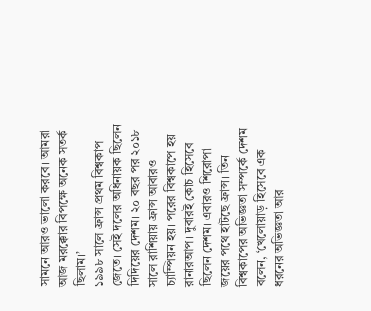সামনে আরও ভালো করবে। আমরা আজ মরক্কোর বিপক্ষে অনেক সতর্ক ছিলাম।’
১৯৯৮ সালে ফ্রান্স প্রথম বিশ্বকাপ জেতে। সেই দলের অধিনায়ক ছিলেন দিদিয়ের দেশম। ২০ বছর পর ২০১৮ সালে রাশিয়ায় ফ্রান্স আবারও চ্যাম্পিয়ন হয়। পরের বিশ্বকাপে হয় রানারআপ। দুবারই কোচ হিসেবে ছিলেন দেশম। এবারও শিরোপা জয়ের পথে হাটছে ফ্রান্স। তিন বিশ্বকাপের অভিজ্ঞতা সম্পর্কে দেশম বলেন, ‘খেলোয়াড় হিসেবে এক ধরনের অভিজ্ঞতা আর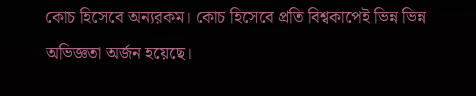কোচ হিসেবে অন্যরকম। কোচ হিসেবে প্রতি বিশ্বকাপেই ভিন্ন ভিন্ন অভিজ্ঞতা অর্জন হয়েছে।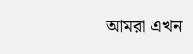আমরা এখন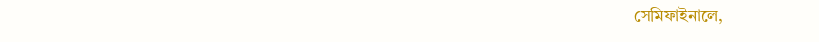সেমিফাইনালে,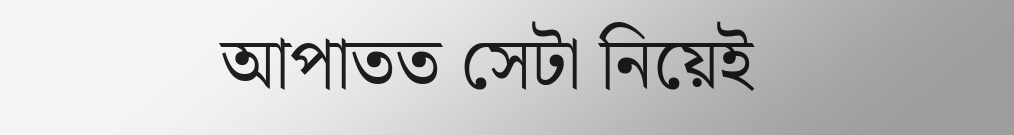আপাতত সেটা নিয়েই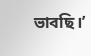ভাবছি।’